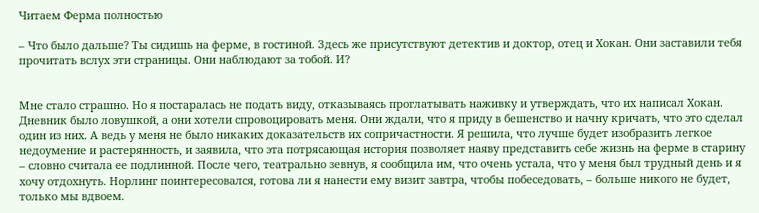Читаем Ферма полностью

– Что было дальше? Ты сидишь на ферме, в гостиной. Здесь же присутствуют детектив и доктор, отец и Хокан. Они заставили тебя прочитать вслух эти страницы. Они наблюдают за тобой. И?


Мне стало страшно. Но я постаралась не подать виду, отказываясь проглатывать наживку и утверждать, что их написал Хокан. Дневник было ловушкой, а они хотели спровоцировать меня. Они ждали, что я приду в бешенство и начну кричать, что это сделал один из них. А ведь у меня не было никаких доказательств их сопричастности. Я решила, что лучше будет изобразить легкое недоумение и растерянность, и заявила, что эта потрясающая история позволяет наяву представить себе жизнь на ферме в старину – словно считала ее подлинной. После чего, театрально зевнув, я сообщила им, что очень устала, что у меня был трудный день и я хочу отдохнуть. Норлинг поинтересовался, готова ли я нанести ему визит завтра, чтобы побеседовать, – больше никого не будет, только мы вдвоем.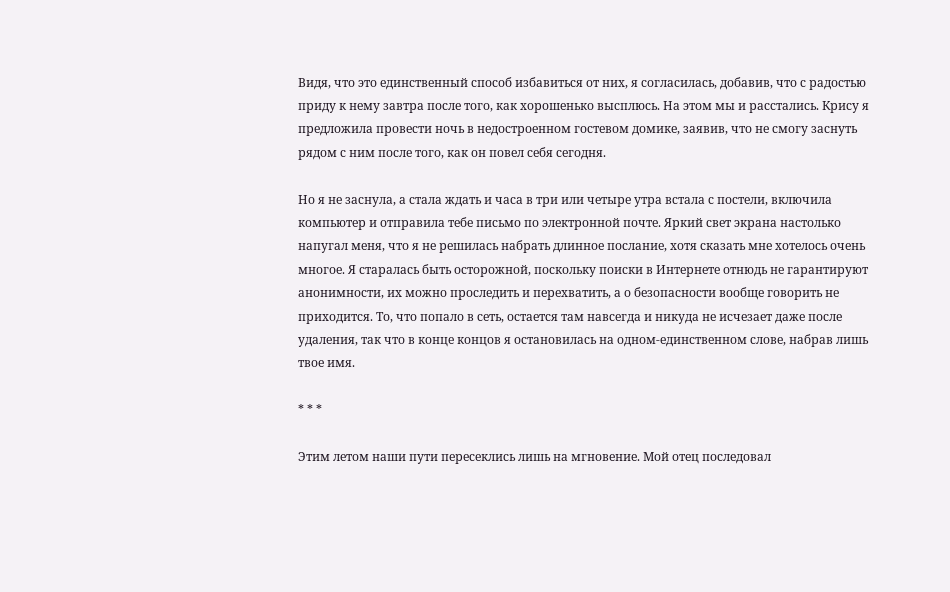Видя, что это единственный способ избавиться от них, я согласилась, добавив, что с радостью приду к нему завтра после того, как хорошенько высплюсь. На этом мы и расстались. Крису я предложила провести ночь в недостроенном гостевом домике, заявив, что не смогу заснуть рядом с ним после того, как он повел себя сегодня.

Но я не заснула, а стала ждать и часа в три или четыре утра встала с постели, включила компьютер и отправила тебе письмо по электронной почте. Яркий свет экрана настолько напугал меня, что я не решилась набрать длинное послание, хотя сказать мне хотелось очень многое. Я старалась быть осторожной, поскольку поиски в Интернете отнюдь не гарантируют анонимности, их можно проследить и перехватить, а о безопасности вообще говорить не приходится. То, что попало в сеть, остается там навсегда и никуда не исчезает даже после удаления, так что в конце концов я остановилась на одном-единственном слове, набрав лишь твое имя.

* * *

Этим летом наши пути пересеклись лишь на мгновение. Мой отец последовал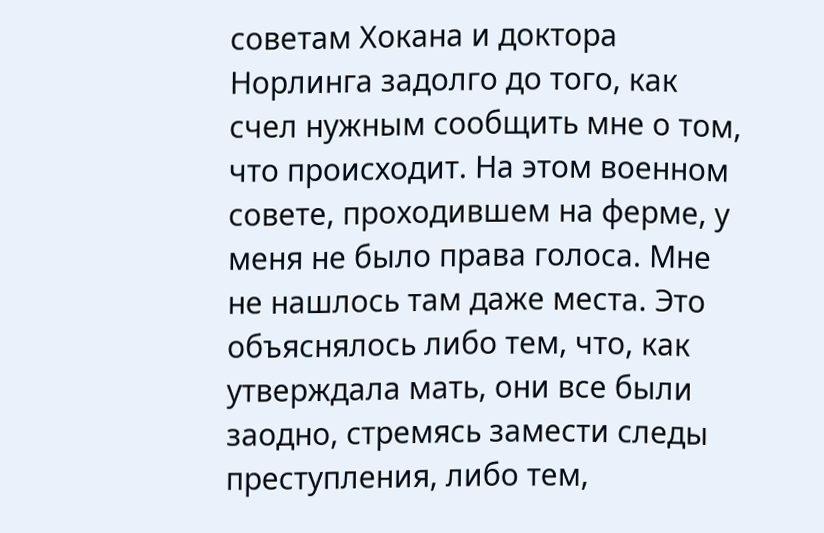советам Хокана и доктора Норлинга задолго до того, как счел нужным сообщить мне о том, что происходит. На этом военном совете, проходившем на ферме, у меня не было права голоса. Мне не нашлось там даже места. Это объяснялось либо тем, что, как утверждала мать, они все были заодно, стремясь замести следы преступления, либо тем,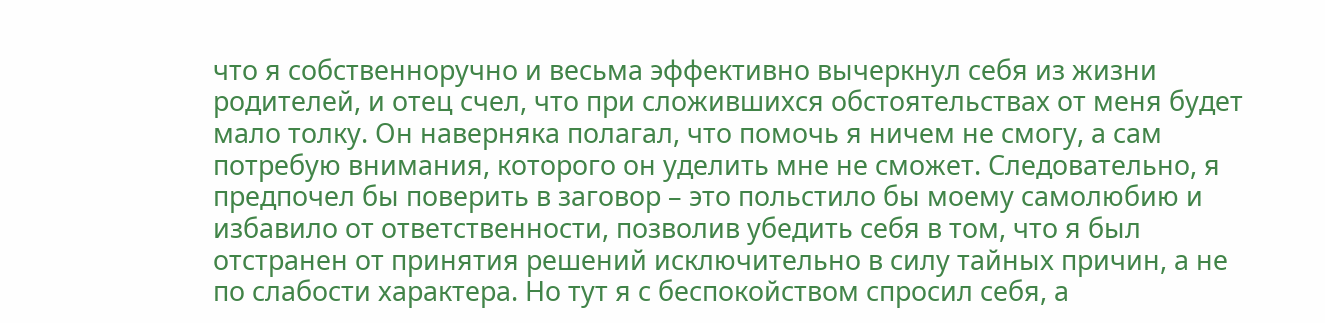что я собственноручно и весьма эффективно вычеркнул себя из жизни родителей, и отец счел, что при сложившихся обстоятельствах от меня будет мало толку. Он наверняка полагал, что помочь я ничем не смогу, а сам потребую внимания, которого он уделить мне не сможет. Следовательно, я предпочел бы поверить в заговор – это польстило бы моему самолюбию и избавило от ответственности, позволив убедить себя в том, что я был отстранен от принятия решений исключительно в силу тайных причин, а не по слабости характера. Но тут я с беспокойством спросил себя, а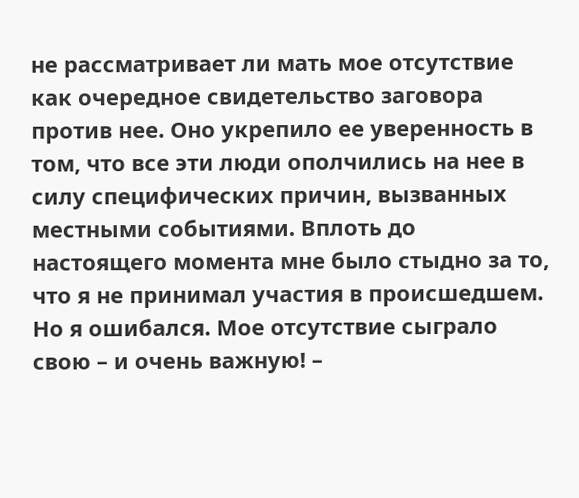не рассматривает ли мать мое отсутствие как очередное свидетельство заговора против нее. Оно укрепило ее уверенность в том, что все эти люди ополчились на нее в силу специфических причин, вызванных местными событиями. Вплоть до настоящего момента мне было стыдно за то, что я не принимал участия в происшедшем. Но я ошибался. Мое отсутствие сыграло свою – и очень важную! –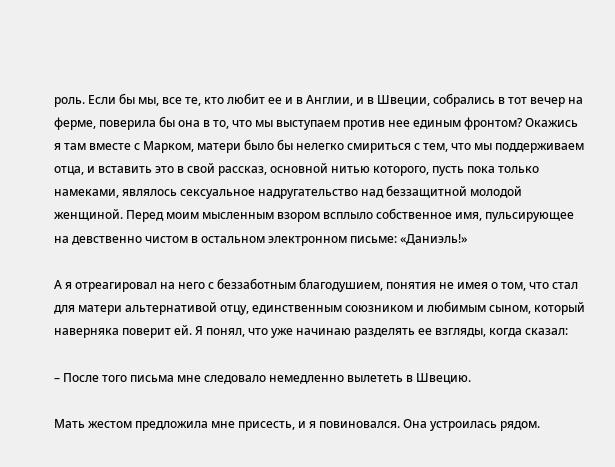роль. Если бы мы, все те, кто любит ее и в Англии, и в Швеции, собрались в тот вечер на ферме, поверила бы она в то, что мы выступаем против нее единым фронтом? Окажись я там вместе с Марком, матери было бы нелегко смириться с тем, что мы поддерживаем отца, и вставить это в свой рассказ, основной нитью которого, пусть пока только намеками, являлось сексуальное надругательство над беззащитной молодой женщиной. Перед моим мысленным взором всплыло собственное имя, пульсирующее на девственно чистом в остальном электронном письме: «Даниэль!»

А я отреагировал на него с беззаботным благодушием, понятия не имея о том, что стал для матери альтернативой отцу, единственным союзником и любимым сыном, который наверняка поверит ей. Я понял, что уже начинаю разделять ее взгляды, когда сказал:

– После того письма мне следовало немедленно вылететь в Швецию.

Мать жестом предложила мне присесть, и я повиновался. Она устроилась рядом.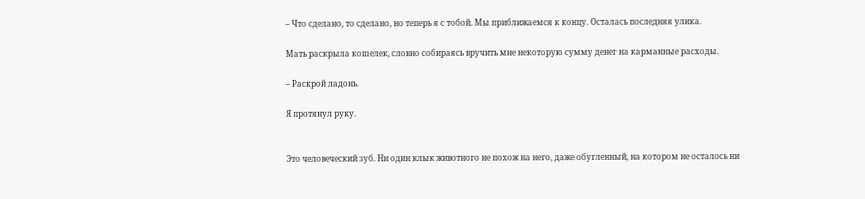– Что сделано, то сделано, но теперь я с тобой. Мы приближаемся к концу. Осталась последняя улика.

Мать раскрыла кошелек, словно собираясь вручить мне некоторую сумму денег на карманные расходы.

– Раскрой ладонь.

Я протянул руку.


Это человеческий зуб. Ни один клык животного не похож на него, даже обугленный, на котором не осталось ни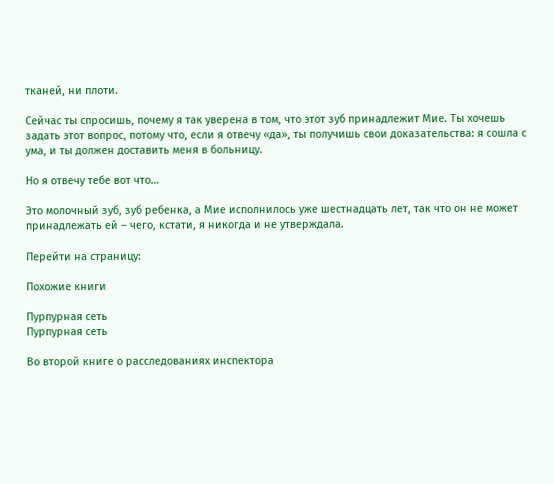тканей, ни плоти.

Сейчас ты спросишь, почему я так уверена в том, что этот зуб принадлежит Мие. Ты хочешь задать этот вопрос, потому что, если я отвечу «да», ты получишь свои доказательства: я сошла с ума, и ты должен доставить меня в больницу.

Но я отвечу тебе вот что…

Это молочный зуб, зуб ребенка, а Мие исполнилось уже шестнадцать лет, так что он не может принадлежать ей – чего, кстати, я никогда и не утверждала.

Перейти на страницу:

Похожие книги

Пурпурная сеть
Пурпурная сеть

Во второй книге о расследованиях инспектора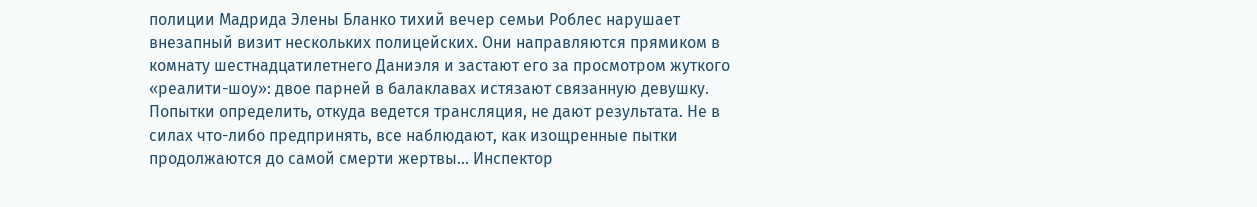полиции Мадрида Элены Бланко тихий вечер семьи Роблес нарушает внезапный визит нескольких полицейских. Они направляются прямиком в комнату шестнадцатилетнего Даниэля и застают его за просмотром жуткого «реалити-шоу»: двое парней в балаклавах истязают связанную девушку. Попытки определить, откуда ведется трансляция, не дают результата. Не в силах что-либо предпринять, все наблюдают, как изощренные пытки продолжаются до самой смерти жертвы… Инспектор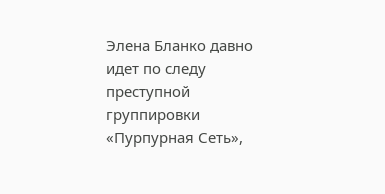Элена Бланко давно идет по следу преступной группировки «Пурпурная Сеть»,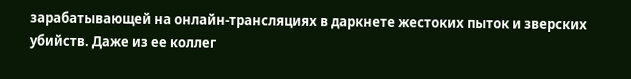зарабатывающей на онлайн-трансляциях в даркнете жестоких пыток и зверских убийств. Даже из ее коллег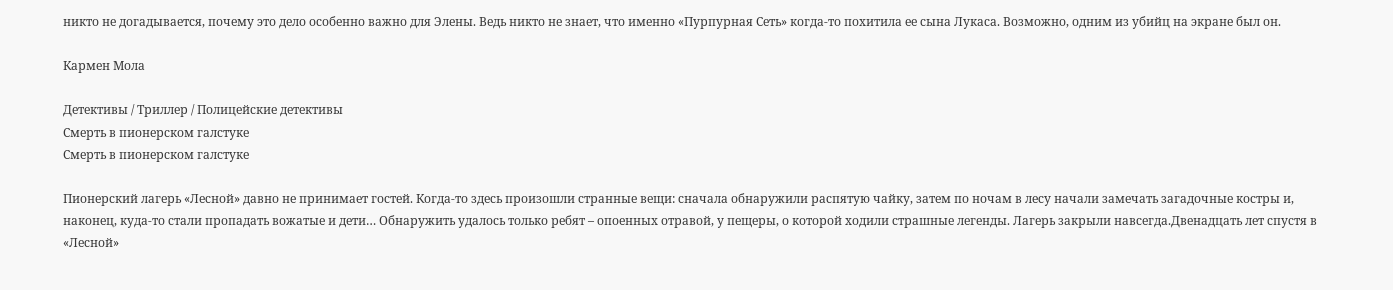никто не догадывается, почему это дело особенно важно для Элены. Ведь никто не знает, что именно «Пурпурная Сеть» когда-то похитила ее сына Лукаса. Возможно, одним из убийц на экране был он.

Кармен Мола

Детективы / Триллер / Полицейские детективы
Смерть в пионерском галстуке
Смерть в пионерском галстуке

Пионерский лагерь «Лесной» давно не принимает гостей. Когда-то здесь произошли странные вещи: сначала обнаружили распятую чайку, затем по ночам в лесу начали замечать загадочные костры и, наконец, куда-то стали пропадать вожатые и дети… Обнаружить удалось только ребят – опоенных отравой, у пещеры, о которой ходили страшные легенды. Лагерь закрыли навсегда.Двенадцать лет спустя в «Лесной»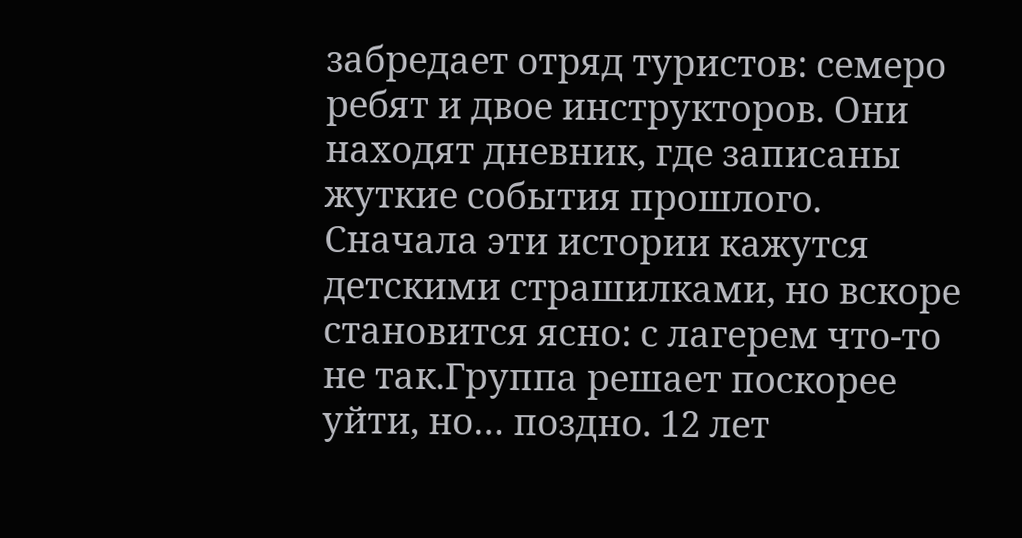забредает отряд туристов: семеро ребят и двое инструкторов. Они находят дневник, где записаны жуткие события прошлого. Сначала эти истории кажутся детскими страшилками, но вскоре становится ясно: с лагерем что-то не так.Группа решает поскорее уйти, но… поздно. 12 лет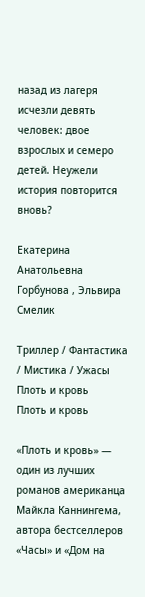назад из лагеря исчезли девять человек: двое взрослых и семеро детей. Неужели история повторится вновь?

Екатерина Анатольевна Горбунова , Эльвира Смелик

Триллер / Фантастика / Мистика / Ужасы
Плоть и кровь
Плоть и кровь

«Плоть и кровь» — один из лучших романов американца Майкла Каннингема, автора бестселлеров «Часы» и «Дом на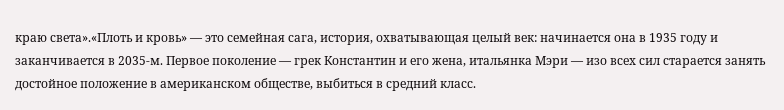краю света».«Плоть и кровь» — это семейная сага, история, охватывающая целый век: начинается она в 1935 году и заканчивается в 2035-м. Первое поколение — грек Константин и его жена, итальянка Мэри — изо всех сил старается занять достойное положение в американском обществе, выбиться в средний класс.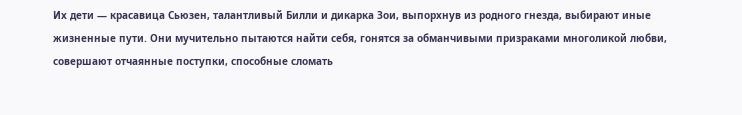Их дети — красавица Сьюзен, талантливый Билли и дикарка Зои, выпорхнув из родного гнезда, выбирают иные жизненные пути. Они мучительно пытаются найти себя, гонятся за обманчивыми призраками многоликой любви, совершают отчаянные поступки, способные сломать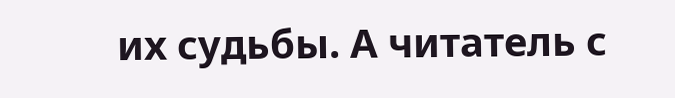их судьбы. А читатель с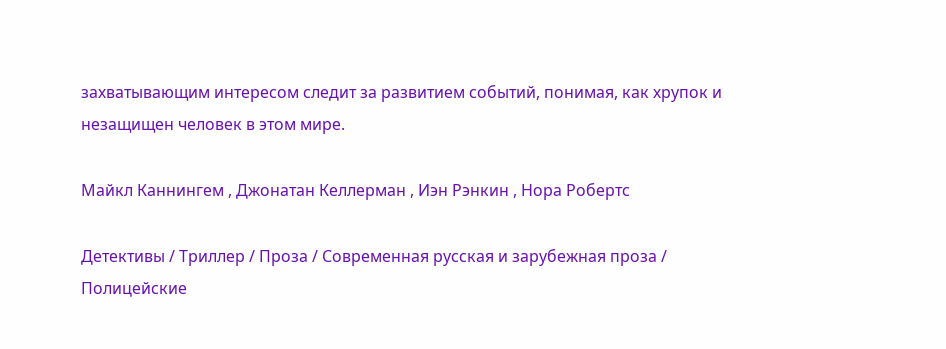захватывающим интересом следит за развитием событий, понимая, как хрупок и незащищен человек в этом мире.

Майкл Каннингем , Джонатан Келлерман , Иэн Рэнкин , Нора Робертс

Детективы / Триллер / Проза / Современная русская и зарубежная проза / Полицейские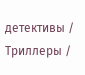детективы / Триллеры /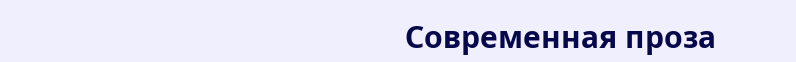Современная проза